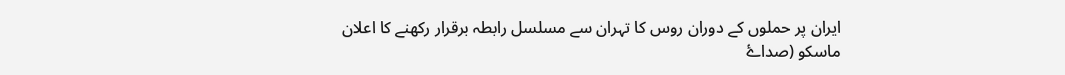ایران پر حملوں کے دوران روس کا تہران سے مسلسل رابطہ برقرار رکھنے کا اعلان
ماسکو (صداۓ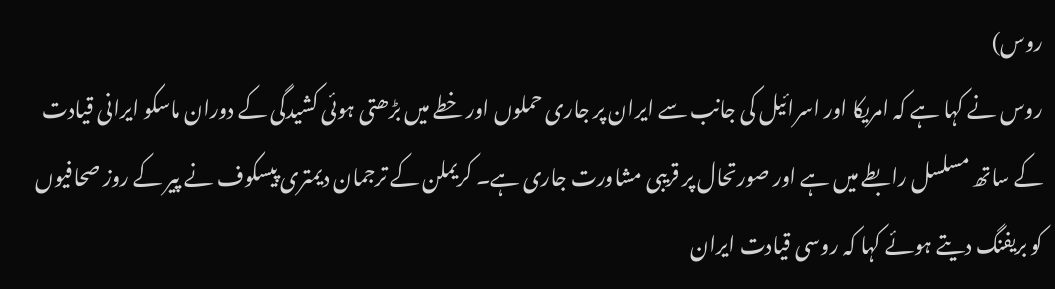روس)
روس نے کہا ہے کہ امریکا اور اسرائیل کی جانب سے ایران پر جاری حملوں اور خطے میں بڑھتی ہوئی کشیدگی کے دوران ماسکو ایرانی قیادت کے ساتھ مسلسل رابطے میں ہے اور صورتحال پر قریبی مشاورت جاری ہے۔ کریملن کے ترجمان دیمتری پیسکوف نے پیر کے روز صحافیوں کو بریفنگ دیتے ہوئے کہا کہ روسی قیادت ایران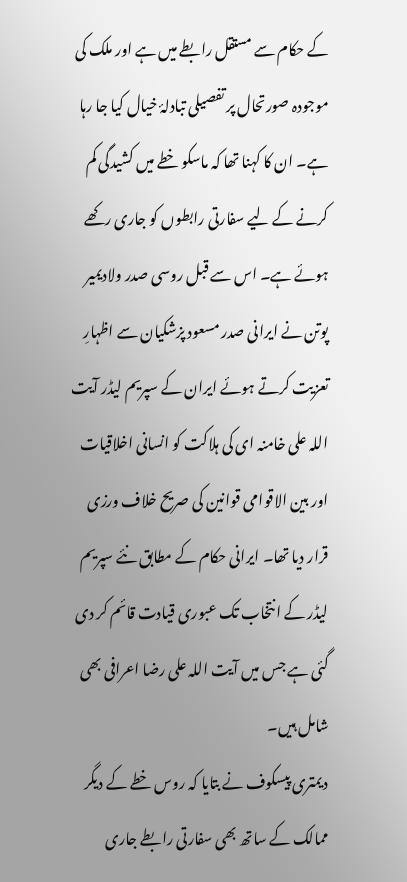کے حکام سے مستقل رابطے میں ہے اور ملک کی موجودہ صورتحال پر تفصیلی تبادلۂ خیال کیا جا رہا ہے۔ ان کا کہنا تھا کہ ماسکو خطے میں کشیدگی کم کرنے کے لیے سفارتی رابطوں کو جاری رکھے ہوئے ہے۔ اس سے قبل روسی صدر ولادیمیر پوتن نے ایرانی صدر مسعود پزشکیان سے اظہارِ تعزیت کرتے ہوئے ایران کے سپریم لیڈر آیت اللہ علی خامنہ ای کی ہلاکت کو انسانی اخلاقیات اور بین الاقوامی قوانین کی صریح خلاف ورزی قرار دیا تھا۔ ایرانی حکام کے مطابق نئے سپریم لیڈر کے انتخاب تک عبوری قیادت قائم کر دی گئی ہے جس میں آیت اللہ علی رضا اعرافی بھی شامل ہیں۔
دیمتری پیسکوف نے بتایا کہ روس خطے کے دیگر ممالک کے ساتھ بھی سفارتی رابطے جاری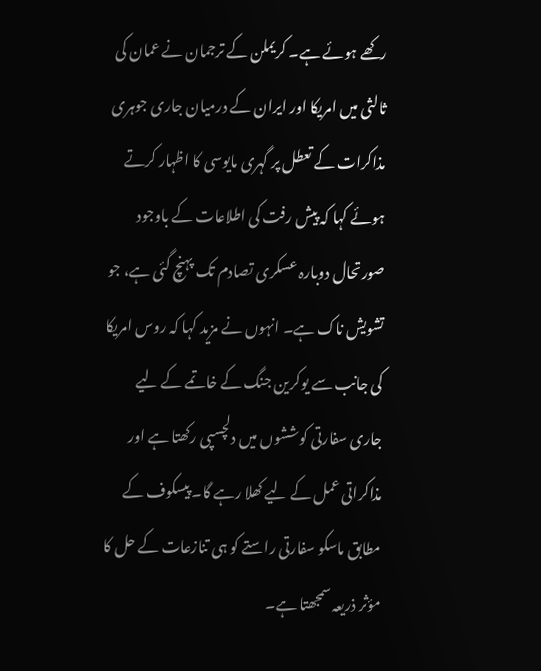رکھے ہوئے ہے۔ کریملن کے ترجمان نے عمان کی ثالثی میں امریکا اور ایران کے درمیان جاری جوہری مذاکرات کے تعطل پر گہری مایوسی کا اظہار کرتے ہوئے کہا کہ پیش رفت کی اطلاعات کے باوجود صورتحال دوبارہ عسکری تصادم تک پہنچ گئی ہے، جو تشویش ناک ہے۔ انہوں نے مزید کہا کہ روس امریکا کی جانب سے یوکرین جنگ کے خاتمے کے لیے جاری سفارتی کوششوں میں دلچسپی رکھتا ہے اور مذاکراتی عمل کے لیے کھلا رہے گا۔ پیسکوف کے مطابق ماسکو سفارتی راستے کو ہی تنازعات کے حل کا مؤثر ذریعہ سمجھتا ہے۔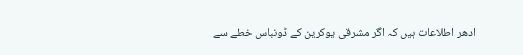ادھر اطلاعات ہیں کہ اگر مشرقی یوکرین کے ڈونباس خطے سے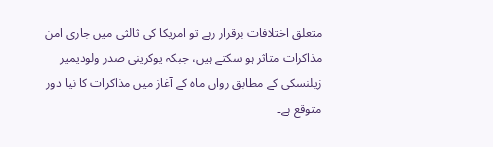متعلق اختلافات برقرار رہے تو امریکا کی ثالثی میں جاری امن مذاکرات متاثر ہو سکتے ہیں، جبکہ یوکرینی صدر ولودیمیر زیلنسکی کے مطابق رواں ماہ کے آغاز میں مذاکرات کا نیا دور متوقع ہے۔